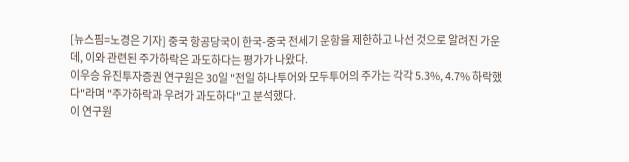[뉴스핌=노경은 기자] 중국 항공당국이 한국-중국 전세기 운항을 제한하고 나선 것으로 알려진 가운데, 이와 관련된 주가하락은 과도하다는 평가가 나왔다.
이우승 유진투자증권 연구원은 30일 "전일 하나투어와 모두투어의 주가는 각각 5.3%, 4.7% 하락했다"라며 "주가하락과 우려가 과도하다"고 분석했다.
이 연구원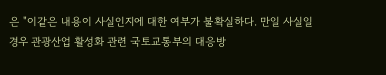은 "이같은 내용이 사실인지에 대한 여부가 불확실하다. 만일 사실일 경우 관광산업 활성화 관련 국토교통부의 대응방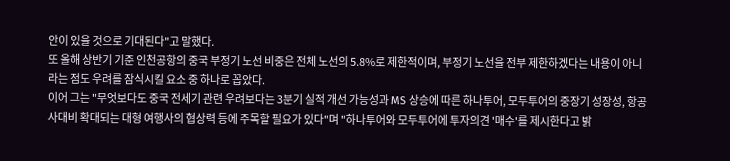안이 있을 것으로 기대된다"고 말했다.
또 올해 상반기 기준 인천공항의 중국 부정기 노선 비중은 전체 노선의 5.8%로 제한적이며, 부정기 노선을 전부 제한하겠다는 내용이 아니라는 점도 우려를 잠식시킬 요소 중 하나로 꼽았다.
이어 그는 "무엇보다도 중국 전세기 관련 우려보다는 3분기 실적 개선 가능성과 MS 상승에 따른 하나투어, 모두투어의 중장기 성장성, 항공사대비 확대되는 대형 여행사의 협상력 등에 주목할 필요가 있다"며 "하나투어와 모두투어에 투자의견 '매수'를 제시한다고 밝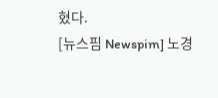혔다.
[뉴스핌 Newspim] 노경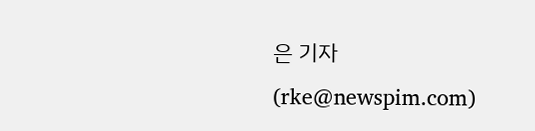은 기자 (rke@newspim.com)